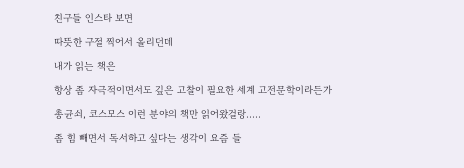친구들 인스타 보면

따뜻한 구절 찍어서 올리던데

내가 읽는 책은

항상 좀 자극적이면서도 깊은 고찰이 필요한 세계 고전문학이라든가

총균쇠, 코스모스 이런 분야의 책만 읽어왔걸랑.....

좀 힘 빼면서 독서하고 싶다는 생각이 요즘 들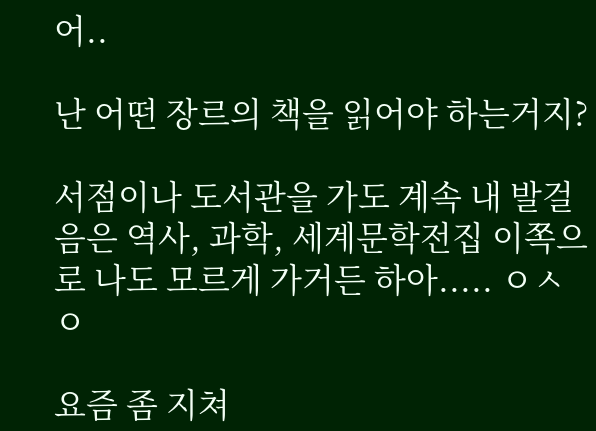어..

난 어떤 장르의 책을 읽어야 하는거지?

서점이나 도서관을 가도 계속 내 발걸음은 역사, 과학, 세계문학전집 이쪽으로 나도 모르게 가거든 하아..... ㅇㅅㅇ

요즘 좀 지쳐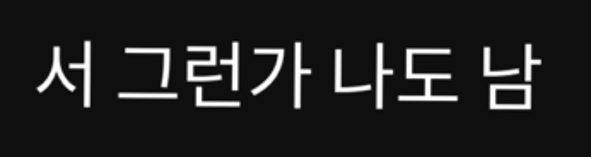서 그런가 나도 남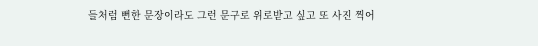들처럼 뻔한 문장이라도 그런 문구로 위로받고 싶고 또 사진 찍어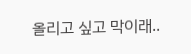올리고 싶고 막이래..